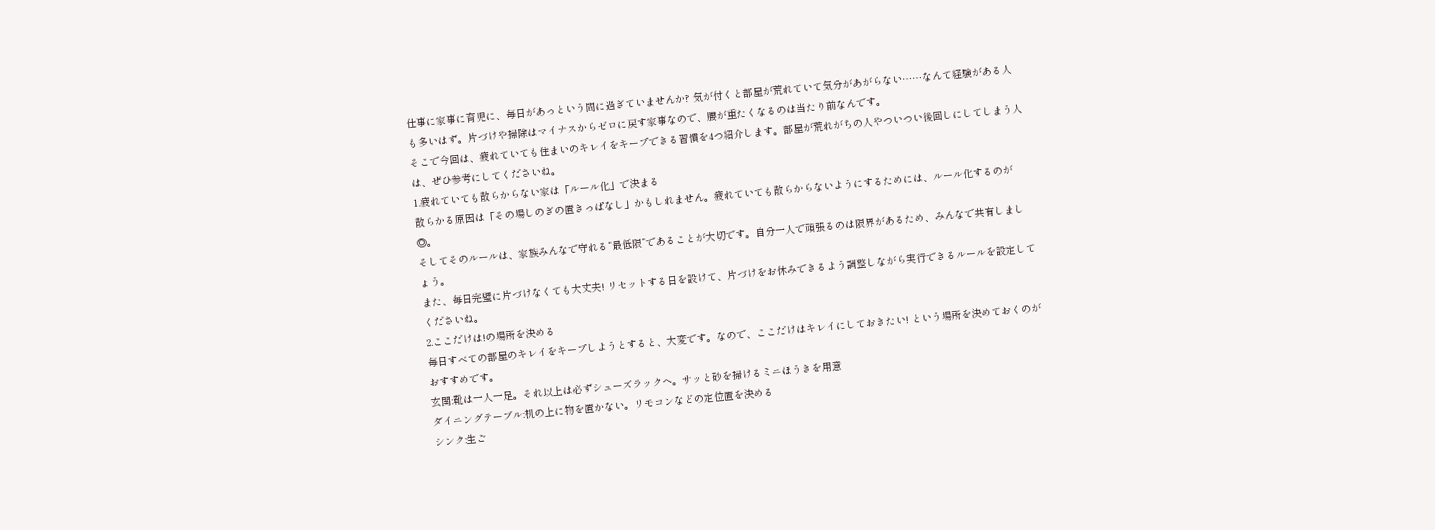仕事に家事に育児に、毎日があっという間に過ぎていませんか? 気が付くと部屋が荒れていて気分があがらない……なんて経験がある人も多いはず。片づけや掃除はマイナスからゼロに戻す家事なので、腰が重たくなるのは当たり前なんです。
そこで今回は、疲れていても住まいのキレイをキープできる習慣を4つ紹介します。部屋が荒れがちの人やついつい後回しにしてしまう人は、ぜひ参考にしてくださいね。
1.疲れていても散らからない家は「ルール化」で決まる
散らかる原因は「その場しのぎの置きっぱなし」かもしれません。疲れていても散らからないようにするためには、ルール化するのが◎。
そしてそのルールは、家族みんなで守れる“最低限”であることが大切です。自分一人で頑張るのは限界があるため、みんなで共有しましょう。
また、毎日完璧に片づけなくても大丈夫! リセットする日を設けて、片づけをお休みできるよう調整しながら実行できるルールを設定してくださいね。
2.ここだけは!の場所を決める
毎日すべての部屋のキレイをキープしようとすると、大変です。なので、ここだけはキレイにしておきたい! という場所を決めておくのがおすすめです。
玄関:靴は一人一足。それ以上は必ずシューズラックへ。サッと砂を掃けるミニほうきを用意
ダイニングテーブル:机の上に物を置かない。リモコンなどの定位置を決める
シンク:生ご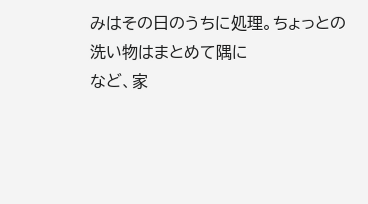みはその日のうちに処理。ちょっとの洗い物はまとめて隅に
など、家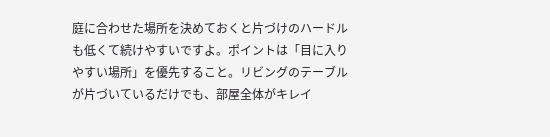庭に合わせた場所を決めておくと片づけのハードルも低くて続けやすいですよ。ポイントは「目に入りやすい場所」を優先すること。リビングのテーブルが片づいているだけでも、部屋全体がキレイ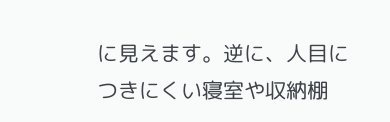に見えます。逆に、人目につきにくい寝室や収納棚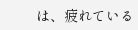は、疲れている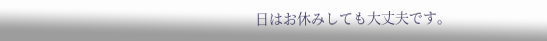日はお休みしても大丈夫です。